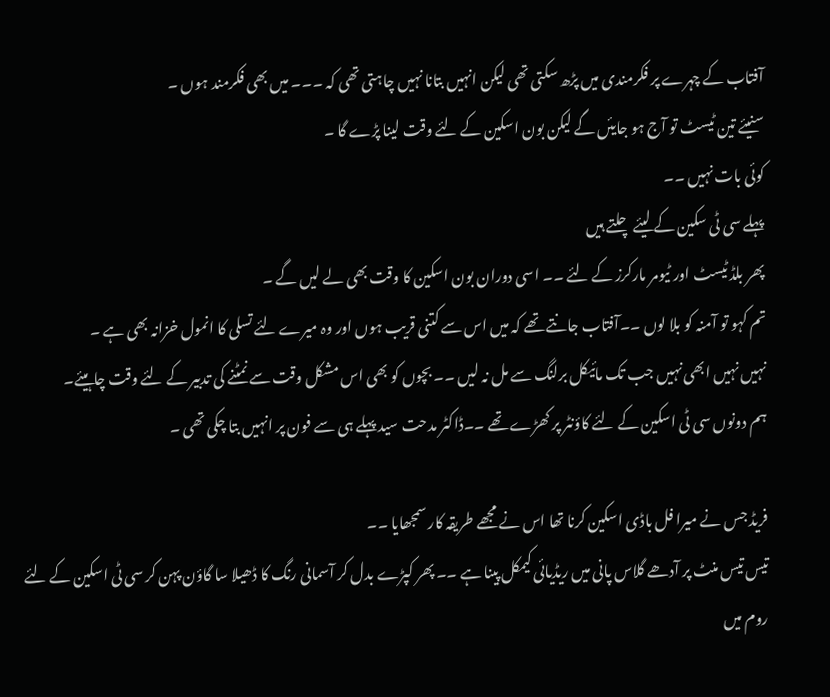آفتاب کے چہرے پر فکرمندی میں پڑھ سکتی تھی لیکن انہیں بتانا نہیں چاہتی تھی کہ ۔۔۔ میں بھی فکرمند ہوں ۔
سنیئے تین ٹیسٹ تو آج ہو جایئں گے لیکن بون اسکین کے لئے وقت لینا پڑے گا ۔
کوئی بات نہیں ۔۔
پہلے سی ٹی سکین کے لیئے چلتے ہیں
پھر بلڈ ٹیسٹ اور ٹیومر مارکرز کے لئے ۔۔ اسی دوران بون اسکین کا وقت بھی لے لیں گے ۔
تم کہو تو آمنہ کو بلا لوں ۔۔آفتاب جانتے تھے کہ میں اس سے کتنی قریب ہوں اور وہ میرے لئے تسلی کا انمول خزانہ بھی ہے ۔
نہیں نہیں ابھی نہیں جب تک مائیکل برلنگ سے مل نہ لیں ۔۔ بچوں کو بھی اس مشکل وقت سے نمٹنے کی تدبیر کے لئے وقت چاہیئے۔
ہم دونوں سی ٹی اسکین کے لئے کاؤنٹر پر کھڑے تھے ۔۔ڈاکٹر مدحت سید پہلے ہی سے فون پر انہیں بتا چکی تھی ۔

فریڈ جس نے میرا فل باڈی اسکین کرنا تھا اس نے مجھے طریقہ کار سمجھایا ۔۔
تیس تیس منٹ پر آدھے گلاس پانی میں ریڈیائی کیمکل پینا ہے ۔۔ پھر کپڑے بدل کر آسمانی رنگ کا ڈھیلا سا گاؤن پہن کر سی ٹی اسکین کے لئے روم میں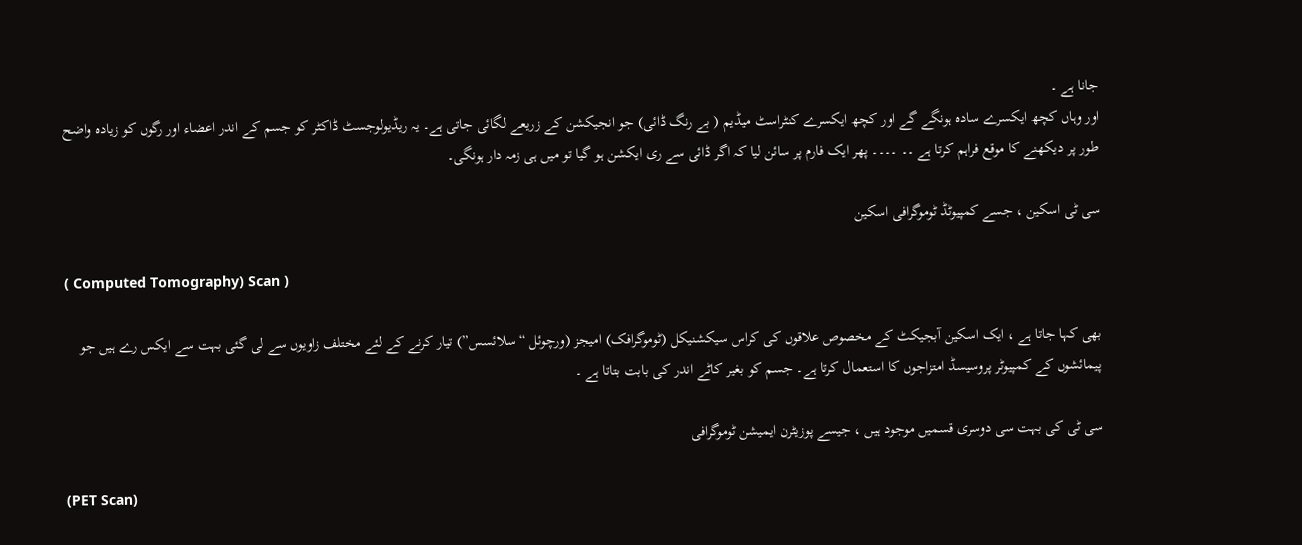جانا ہے ۔
اور وہاں کچھ ایکسرے سادہ ہونگے گے اور کچھ ایکسرے کنٹراسٹ میڈیم ( بے رنگ ڈائی) جو انجیکشن کے زریعے لگائی جاتی ہے۔ یہ ریڈیولوجسٹ ڈاکٹر کو جسم کے اندر اعضاء اور رگوں کو زیادہ واضح طور پر دیکھنے کا موقع فراہم کرتا ہے ۔۔ ۔۔۔۔ پھر ایک فارم پر سائن لیا کہ اگر ڈائی سے ری ایکشن ہو گیا تو میں ہی زمہ دار ہونگی۔

سی ٹی اسکین ، جسے کمپیوٹڈ ٹوموگرافی اسکین

( Computed Tomography) Scan )

بھی کہا جاتا ہے ، ایک اسکین آبجیکٹ کے مخصوص علاقوں کی کراس سیکشنیکل (ٹوموگرافک) امیجز (ورچوئل “سلائسس”) تیار کرنے کے لئے مختلف زاویوں سے لی گئی بہت سے ایکس رے ہیں جو پیمائشوں کے کمپیوٹر پروسیسڈ امتزاجوں کا استعمال کرتا ہے۔ جسم کو بغیر کاٹے اندر کی بابت بتاتا ہے ۔

سی ٹی کی بہت سی دوسری قسمیں موجود ہیں ، جیسے پوزیٹرن ایمیشن ٹوموگرافی

(PET Scan)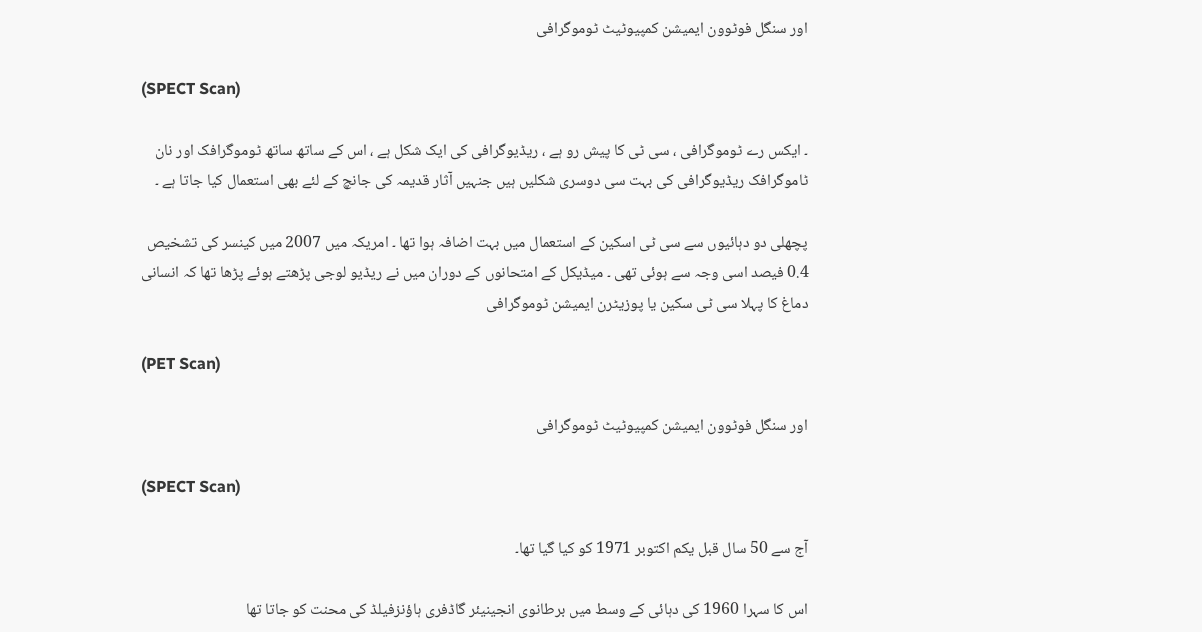اور سنگل فوٹوون ایمیشن کمپیوٹیٹ ٹوموگرافی

(SPECT Scan)

۔ ایکس رے ٹوموگرافی ، سی ٹی کا پیش رو ہے ، ریڈیوگرافی کی ایک شکل ہے ، اس کے ساتھ ساتھ ٹوموگرافک اور نان ٹاموگرافک ریڈیوگرافی کی بہت سی دوسری شکلیں ہیں جنہیں آثار قدیمہ کی جانچ کے لئے بھی استعمال کیا جاتا ہے ۔

پچھلی دو دہائیوں سے سی ٹی اسکین کے استعمال میں بہت اضافہ ہوا تھا ۔ امریکہ میں 2007 میں کینسر کی تشخیص 0.4 فیصد اسی وجہ سے ہوئی تھی ۔ میڈیکل کے امتحانوں کے دوران میں نے ریڈیو لوجی پڑھتے ہوئے پڑھا تھا کہ انسانی دماغ کا پہلا سی ٹی سکین یا پوزیٹرن ایمیشن ٹوموگرافی

(PET Scan)

اور سنگل فوٹوون ایمیشن کمپیوٹیٹ ٹوموگرافی

(SPECT Scan)

آج سے 50 سال قبل یکم اکتوبر 1971 کو کیا گیا تھا۔

اس کا سہرا 1960 کی دہائی کے وسط میں برطانوی انجینیئر گاڈفری ہاؤنزفیلڈ کی محنت کو جاتا تھا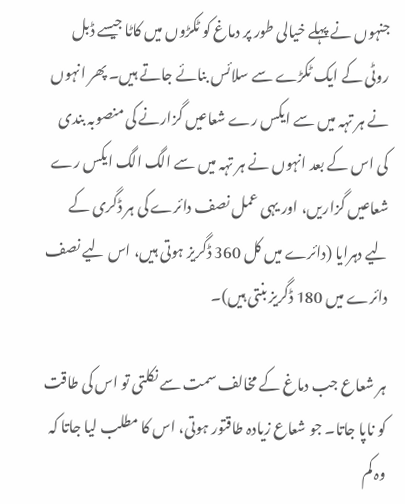جنہوں نے پہلے خیالی طور پر دماغ کو ٹکڑوں میں کاٹا جیسے ڈبل روٹی کے ایک ٹکڑے سے سلائس بنائے جاتے ہیں۔ پھر انہوں نے ہر تہہ میں سے ایکس رے شعاعیں گزارنے کی منصوبہ بندی کی اس کے بعد انہوں نے ہر تہہ میں سے الگ الگ ایکس رے شعاعیں گزاریں، اور یہی عمل نصف دائرے کی ہر ڈگری کے لیے دہرایا (دائرے میں کل 360 ڈگریز ہوتی ہیں، اس لیے نصف دائرے میں 180 ڈگریز بنتی ہیں)۔

ہر شعاع جب دماغ کے مخالف سمت سے نکلتی تو اس کی طاقت کو ناپا جاتا۔ جو شعاع زیادہ طاقتور ہوتی، اس کا مطلب لیا جاتا کہ وہ کم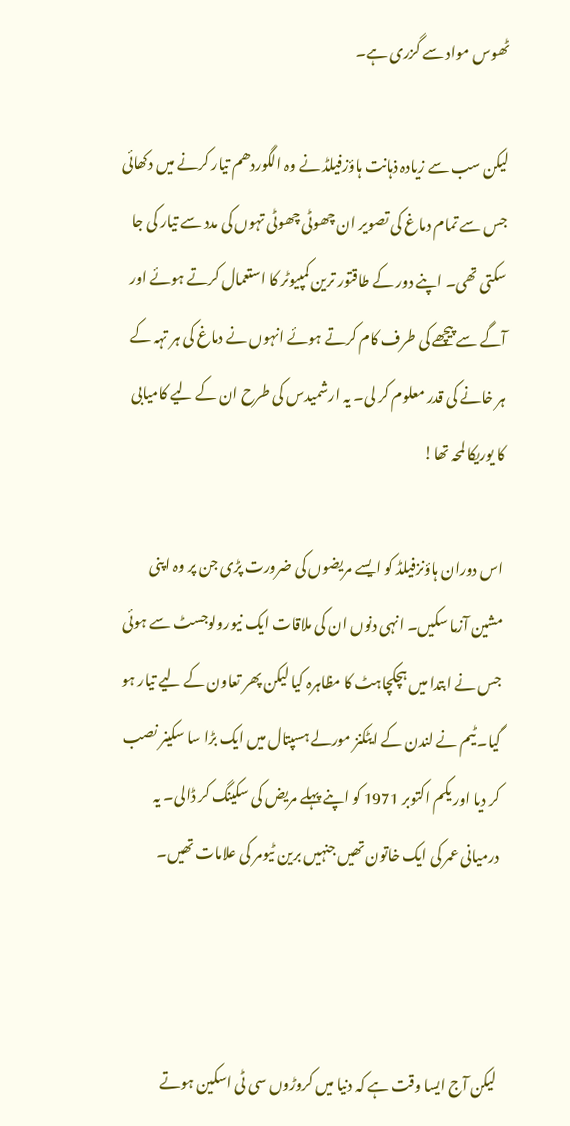ٹھوس مواد سے گزری ہے۔

لیکن سب سے زیادہ ذہانت ہاؤزفیلڈ نے وہ الگوردھم تیار کرنے میں دکھائی جس سے تمام دماغ کی تصویر ان چھوٹی چھوٹی تہوں کی مدد سے تیار کی جا سکتی تھی۔ اپنے دور کے طاقتور ترین کمپیوٹر کا استعمال کرتے ہوئے اور آگے سے پیچھے کی طرف کام کرتے ہوئے انہوں نے دماغ کی ہر تہہ کے ہر خانے کی قدر معلوم کر لی۔ یہ ارشمیدس کی طرح ان کے لیے کامیابی کا یوریکا لمحہ تھا!

اس دوران ہاؤنزفیلڈ کو ایسے مریضوں کی ضرورت پڑی جن پر وہ اپنی مشین آزما سکیں۔ انہی دنوں ان کی ملاقات ایک نیورولوجسٹ سے ہوئی جس نے ابتدا میں ہچکچاہٹ کا مظاہرہ کیا لیکن پھر تعاون کے لیے تیار ہو گیا۔ ٹیم نے لندن کے ایٹکنز مورلے ہسپتال میں ایک بڑا سا سکینر نصب کر دیا اور یکم اکتوبر 1971 کو اپنے پہلے مریض کی سکینگ کر ڈالی۔ یہ درمیانی عمر کی ایک خاتون تھیں جنہیں برین ٹیومر کی علامات تھیں۔



لیکن آج ایسا وقت ہے کہ دنیا میں کروڑوں سی ٹی اسکین ہوتے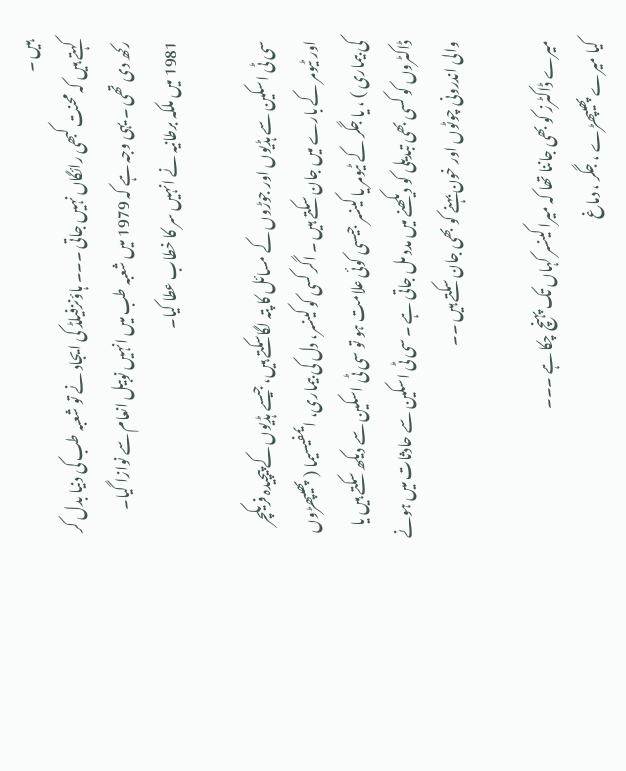ہیں ۔
کہتے ہیں کہ محنت کبھی رائگاں نہیں جاتی ۔۔۔ ہاؤنزفیلڈ کی ایجاد نے تو شعبہ طب کی دنیا بدل کر رکھ دی تھی ۔ یہی وجہ ہے کہ 1979 میں شعبہ طب میں انہیں نوبیل انعام سے نوازا گیا۔ 1981 میں ملکہ برطانیہ نے انہیں سر کا خطاب عطا کیا۔

سی ٹی اسکین سے ہڈیوں اور جوڑوں کے مسائل کا پتہ لگاسکتے ہیں، جیسے ہڈیوں کے پیچیدہ فریکچر اور ٹیومر کے بارے میں جان سکتے ہیں ۔ اگر کسی کو کینسر، دل کی بیماری، ایمفیسیما ( پھیپھڑوں کی بیماری ) ، یا جگر کے ٹیومر یا کینسر جیسی کوئی علامت ہو تو سی ٹی اسکین سے دیکھ سکتے ہیں یا ڈاکٹروں کو کسی بھی تبدیلی کو دیکھنے میں مدد مل جاتی ہے ۔ سی ٹی اسکین سے حادثات میں ہونے والی اندرونی چوٹوں اور خون بہنے کو بھی جان سکتے ہیں ۔۔

میرے ڈاکٹرز کو بھی جاننا تھا کہ میرا کینسر کہاں تک پہنچ چکا ہے ۔۔۔
کیا میرے پھیپھڑے ، جگر ، دماغ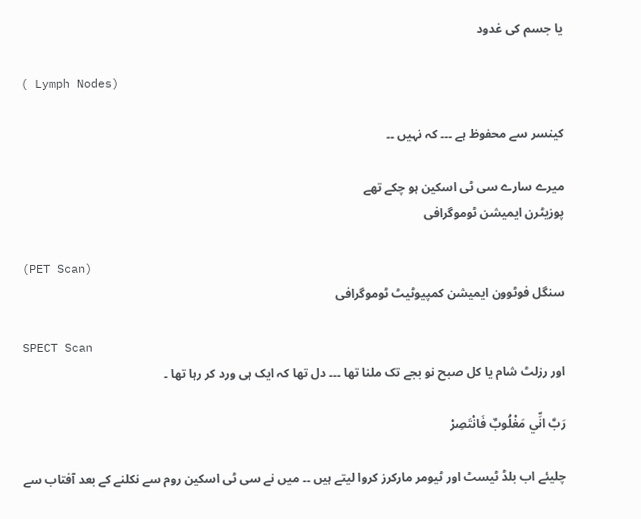یا جسم کی غدود

( Lymph Nodes)

کینسر سے محفوظ ہے ۔۔۔ کہ نہیں ۔۔

میرے سارے سی ٹی اسکین ہو چکے تھے
پوزیٹرن ایمیشن ٹوموگرافی

(PET Scan)
سنگل فوٹوون ایمیشن کمپیوٹیٹ ٹوموگرافی

SPECT Scan
اور رزلٹ شام یا کل صبح نو بجے تک ملنا تھا ۔۔۔ دل تھا کہ ایک ہی ورد کر رہا تھا ۔

رَبَّ انِّي مَغْلُوبٌ فَانْتَصِرْ

چلیئے اب بلڈ ٹیسٹ اور ٹیومر مارکرز کروا لیتے ہیں ۔۔ میں نے سی ٹی اسکین روم سے نکلنے کے بعد آفتاب سے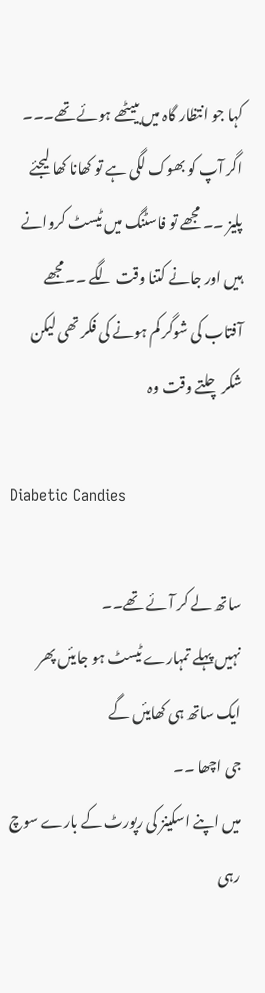کہا جو انتظار گاہ میں بییٹھے ہوئے تھے۔۔۔
اگر آپ کو بھوک لگی ہے تو کھانا کھا لیجئے پلیز ۔۔ مجھے تو فاسٹنگ میں ٹیسٹ کروانے ہیں اور جانے کتنا وقت لگے ۔۔مجھے آفتاب کی شوگر کم ہونے کی فکر تھی لیکن شکر چلتے وقت وہ

Diabetic Candies

ساتھ لے کر آئے تھے۔۔
نہیں پہلے تمہارے ٹیسٹ ہو جایئں پھر ایک ساتھ ہی کھایئں گے
جی اچھا ۔۔
میں اپنے اسکینز کی رپورٹ کے بارے سوچ رہی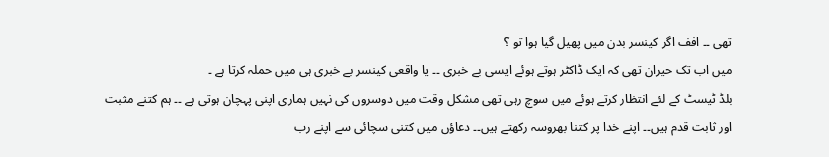تھی ۔۔ افف اگر کینسر بدن میں پھیل گیا ہوا تو ؟
میں اب تک حیران تھی کہ ایک ڈاکٹر ہوتے ہوئے ایسی بے خبری ۔۔ یا واقعی کینسر بے خبری ہی میں حملہ کرتا ہے ۔
بلڈ ٹیسٹ کے لئے انتظار کرتے ہوئے میں سوچ رہی تھی مشکل وقت میں دوسروں کی نہیں ہماری اپنی پہچان ہوتی ہے ۔۔ ہم کتنے مثبت اور ثابت قدم ہیں۔۔ اپنے خدا پر کتنا بھروسہ رکھتے ہیں۔۔ دعاؤں میں کتنی سچائی سے اپنے رب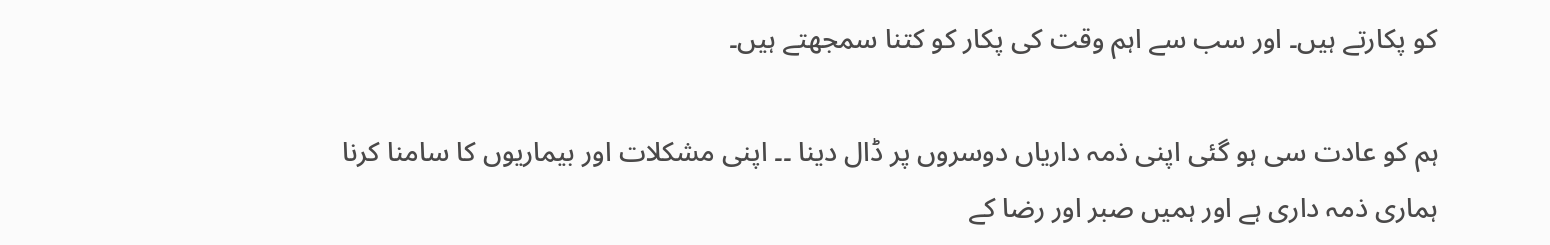کو پکارتے ہیں۔ اور سب سے اہم وقت کی پکار کو کتنا سمجھتے ہیں۔

ہم کو عادت سی ہو گئی اپنی ذمہ داریاں دوسروں پر ڈال دینا ۔۔ اپنی مشکلات اور بیماریوں کا سامنا کرنا ہماری ذمہ داری ہے اور ہمیں صبر اور رضا کے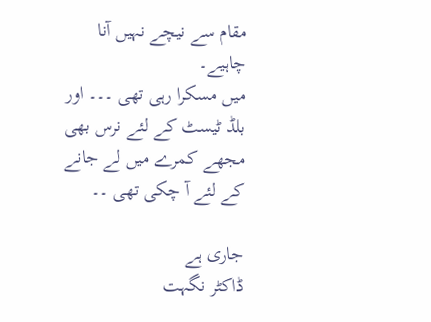مقام سے نیچے نہیں آنا چاہیے۔
میں مسکرا رہی تھی ۔۔۔ اور بلڈ ٹیسٹ کے لئے نرس بھی مجھے کمرے میں لے جانے کے لئے آ چکی تھی ۔۔

جاری ہے
ڈاکٹر نگہت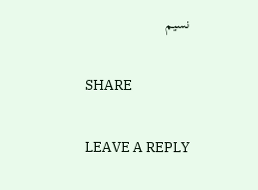نسیم

SHARE

LEAVE A REPLY